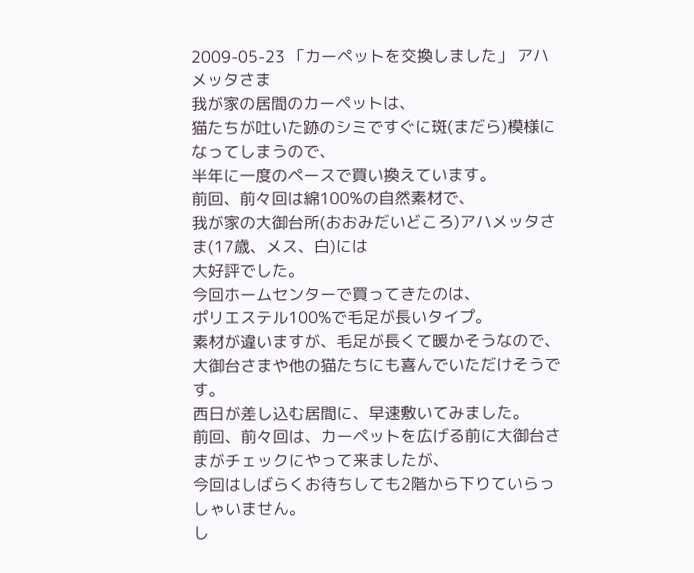2009-05-23 「カーペットを交換しました」 アハメッタさま
我が家の居間のカーペットは、
猫たちが吐いた跡のシミですぐに斑(まだら)模様になってしまうので、
半年に一度のペースで買い換えています。
前回、前々回は綿100%の自然素材で、
我が家の大御台所(おおみだいどころ)アハメッタさま(17歳、メス、白)には
大好評でした。
今回ホームセンターで買ってきたのは、
ポリエステル100%で毛足が長いタイプ。
素材が違いますが、毛足が長くて暖かそうなので、
大御台さまや他の猫たちにも喜んでいただけそうです。
西日が差し込む居間に、早速敷いてみました。
前回、前々回は、カーペットを広げる前に大御台さまがチェックにやって来ましたが、
今回はしばらくお待ちしても2階から下りていらっしゃいません。
し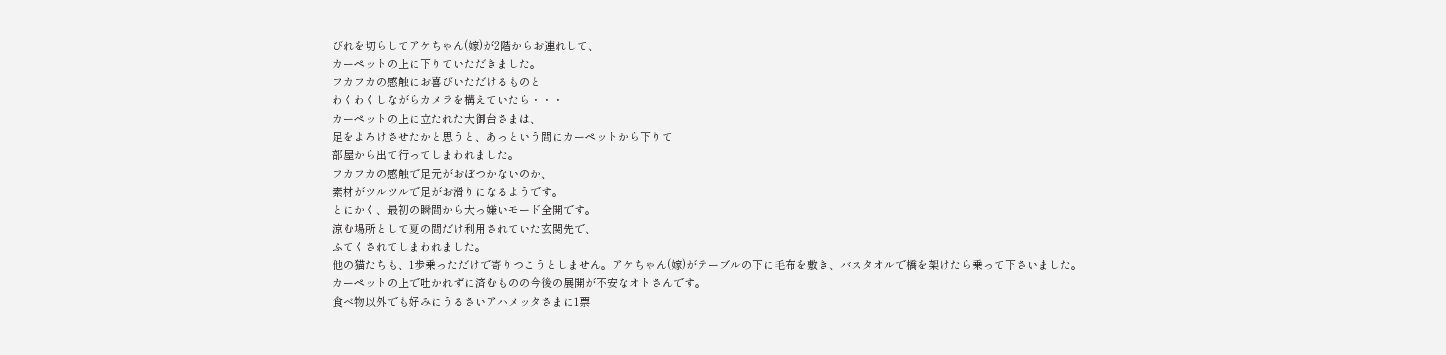びれを切らしてアケちゃん(嫁)が2階からお連れして、
カーペットの上に下りていただきました。
フカフカの感触にお喜びいただけるものと
わくわくしながらカメラを構えていたら・・・
カーペットの上に立たれた大御台さまは、
足をよろけさせたかと思うと、あっという間にカーペットから下りて
部屋から出て行ってしまわれました。
フカフカの感触で足元がおぼつかないのか、
素材がツルツルで足がお滑りになるようです。
とにかく、最初の瞬間から大っ嫌いモード全開です。
涼む場所として夏の間だけ利用されていた玄関先で、
ふてくされてしまわれました。
他の猫たちも、1歩乗っただけで寄りつこうとしません。アケちゃん(嫁)がテーブルの下に毛布を敷き、バスタオルで橋を架けたら乗って下さいました。
カーペットの上で吐かれずに済むものの今後の展開が不安なオトさんです。
食べ物以外でも好みにうるさいアハメッタさまに1票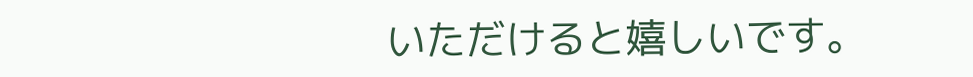いただけると嬉しいです。